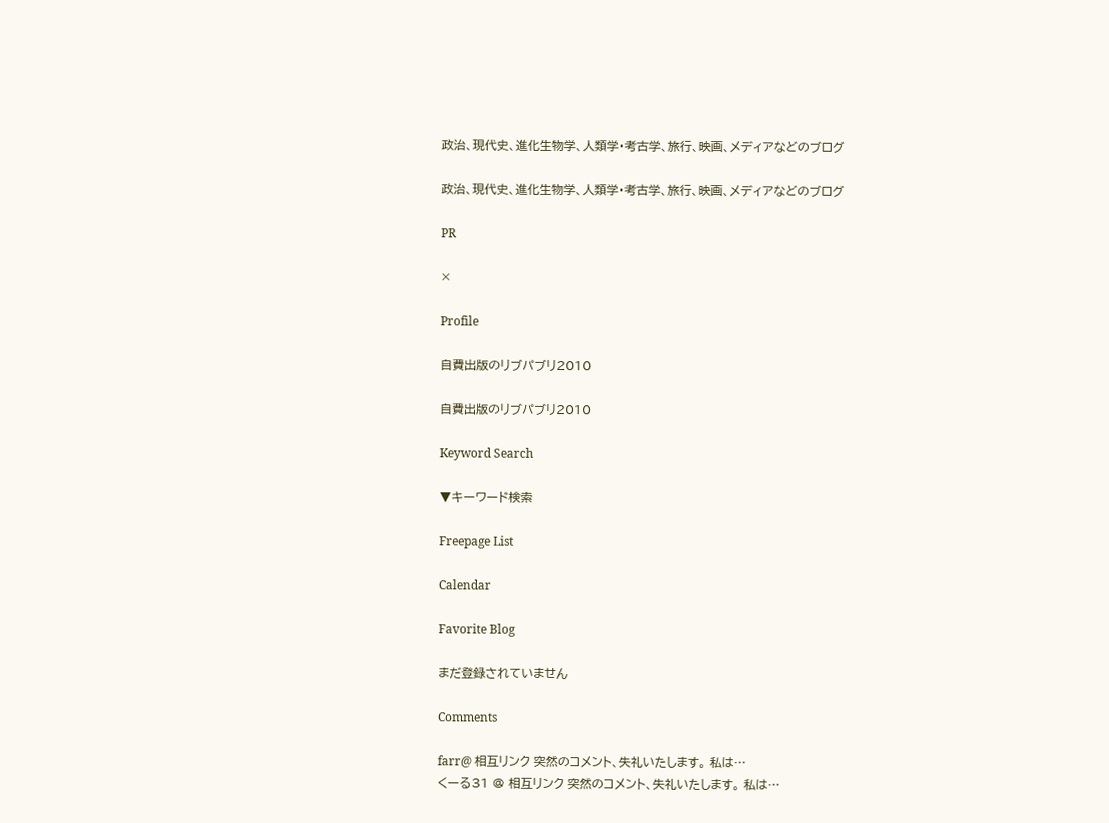政治、現代史、進化生物学、人類学・考古学、旅行、映画、メディアなどのブログ

政治、現代史、進化生物学、人類学・考古学、旅行、映画、メディアなどのブログ

PR

×

Profile

自費出版のリブパブリ2010

自費出版のリブパブリ2010

Keyword Search

▼キーワード検索

Freepage List

Calendar

Favorite Blog

まだ登録されていません

Comments

farr@ 相互リンク 突然のコメント、失礼いたします。 私は…
くーる31 @ 相互リンク 突然のコメント、失礼いたします。 私は…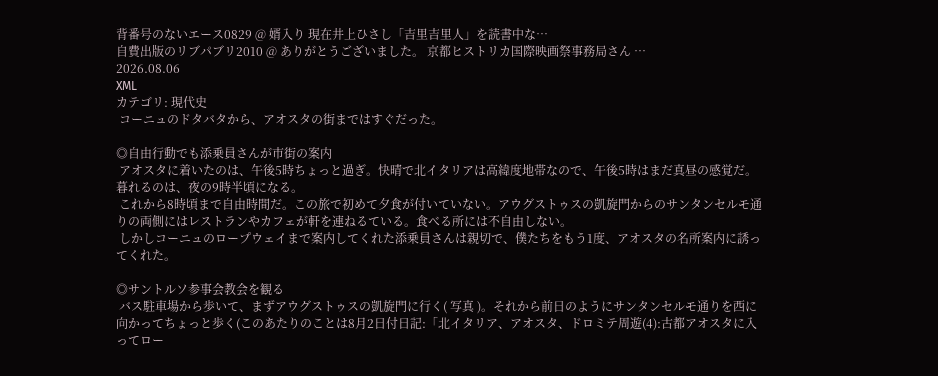背番号のないエース0829 @ 婿入り 現在井上ひさし「吉里吉里人」を読書中な…
自費出版のリブパブリ2010 @ ありがとうございました。 京都ヒストリカ国際映画祭事務局さん …
2026.08.06
XML
カテゴリ: 現代史
 コーニュのドタバタから、アオスタの街まではすぐだった。

◎自由行動でも添乗員さんが市街の案内
 アオスタに着いたのは、午後5時ちょっと過ぎ。快晴で北イタリアは高緯度地帯なので、午後5時はまだ真昼の感覚だ。暮れるのは、夜の9時半頃になる。
 これから8時頃まで自由時間だ。この旅で初めて夕食が付いていない。アウグストゥスの凱旋門からのサンタンセルモ通りの両側にはレストランやカフェが軒を連ねるている。食べる所には不自由しない。
 しかしコーニュのロープウェイまで案内してくれた添乗員さんは親切で、僕たちをもう1度、アオスタの名所案内に誘ってくれた。

◎サントルソ参事会教会を観る
 バス駐車場から歩いて、まずアウグストゥスの凱旋門に行く( 写真 )。それから前日のようにサンタンセルモ通りを西に向かってちょっと歩く(このあたりのことは8月2日付日記:「北イタリア、アオスタ、ドロミテ周遊(4):古都アオスタに入ってロー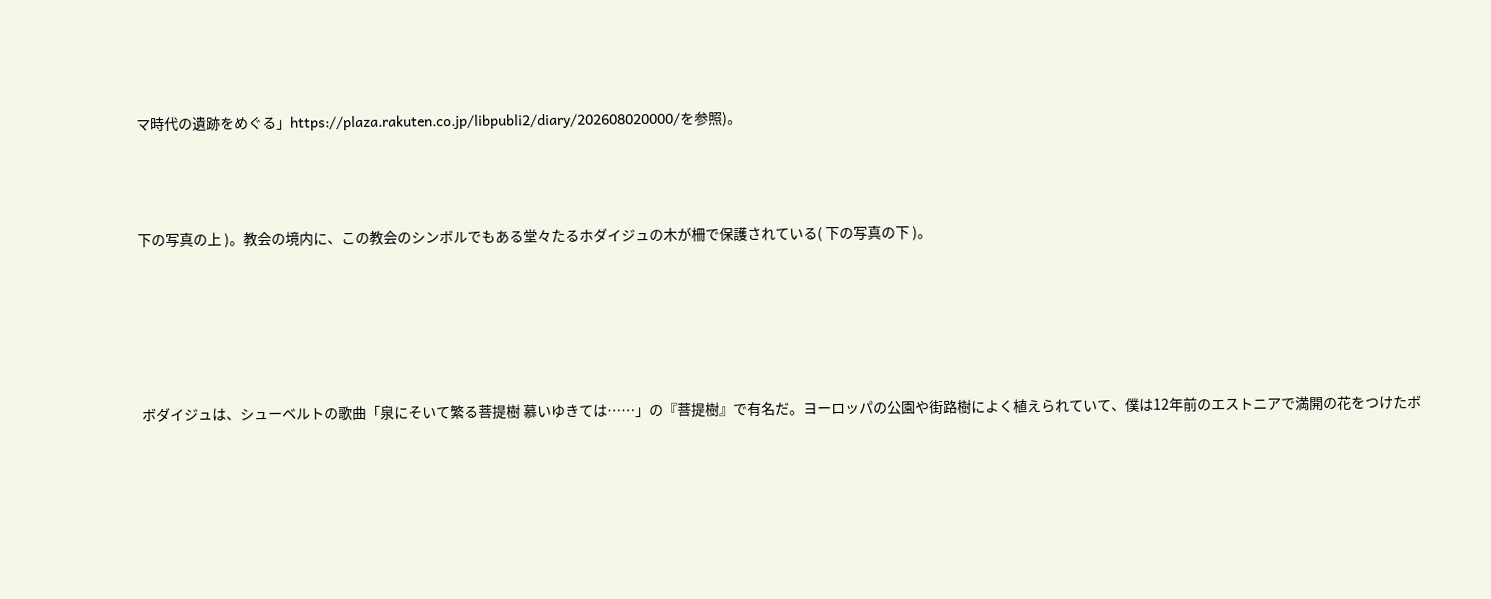マ時代の遺跡をめぐる」https://plaza.rakuten.co.jp/libpubli2/diary/202608020000/を参照)。



下の写真の上 )。教会の境内に、この教会のシンボルでもある堂々たるホダイジュの木が柵で保護されている( 下の写真の下 )。





 ボダイジュは、シューベルトの歌曲「泉にそいて繁る菩提樹 慕いゆきては……」の『菩提樹』で有名だ。ヨーロッパの公園や街路樹によく植えられていて、僕は12年前のエストニアで満開の花をつけたボ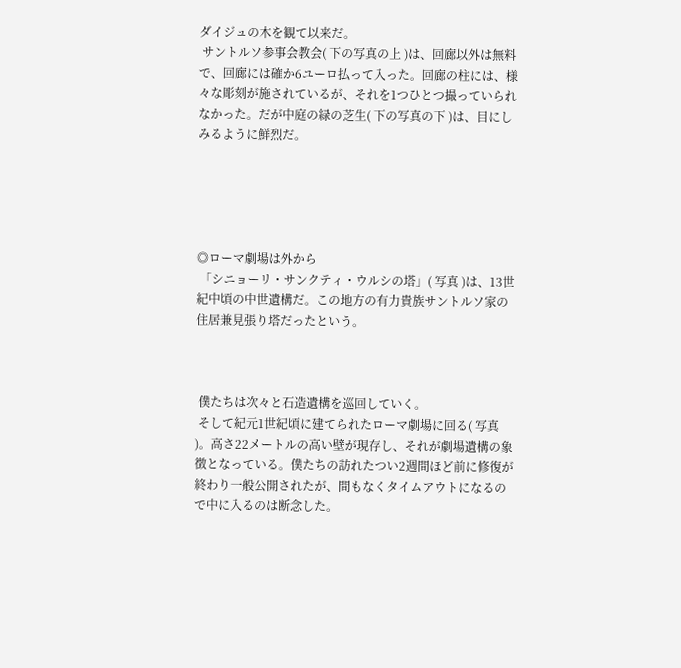ダイジュの木を観て以来だ。
 サントルソ参事会教会( 下の写真の上 )は、回廊以外は無料で、回廊には確か6ユーロ払って入った。回廊の柱には、様々な彫刻が施されているが、それを1つひとつ撮っていられなかった。だが中庭の緑の芝生( 下の写真の下 )は、目にしみるように鮮烈だ。





◎ローマ劇場は外から
 「シニョーリ・サンクティ・ウルシの塔」( 写真 )は、13世紀中頃の中世遺構だ。この地方の有力貴族サントルソ家の住居兼見張り塔だったという。



 僕たちは次々と石造遺構を巡回していく。
 そして紀元1世紀頃に建てられたローマ劇場に回る( 写真 )。高さ22メートルの高い壁が現存し、それが劇場遺構の象徴となっている。僕たちの訪れたつい2週間ほど前に修復が終わり一般公開されたが、間もなくタイムアウトになるので中に入るのは断念した。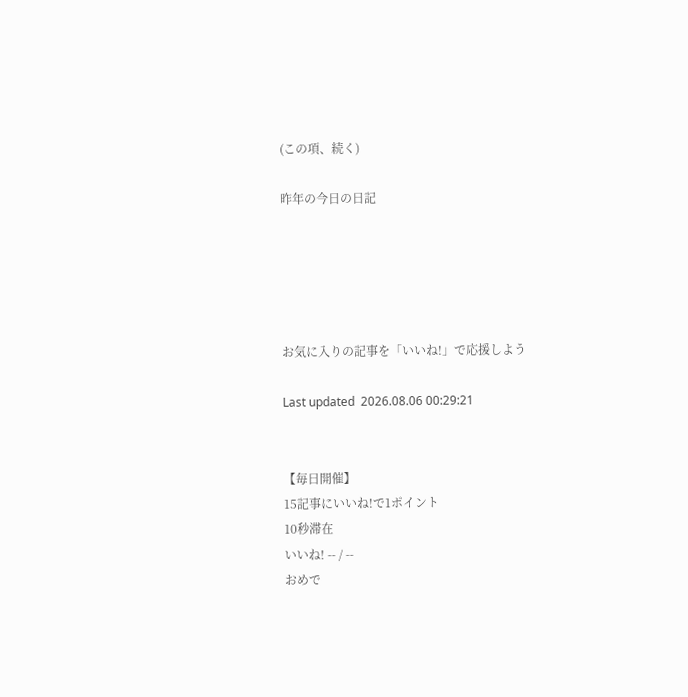(この項、続く)

昨年の今日の日記





お気に入りの記事を「いいね!」で応援しよう

Last updated  2026.08.06 00:29:21


【毎日開催】
15記事にいいね!で1ポイント
10秒滞在
いいね! -- / --
おめで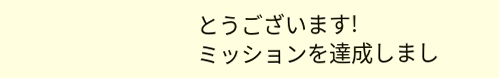とうございます!
ミッションを達成しまし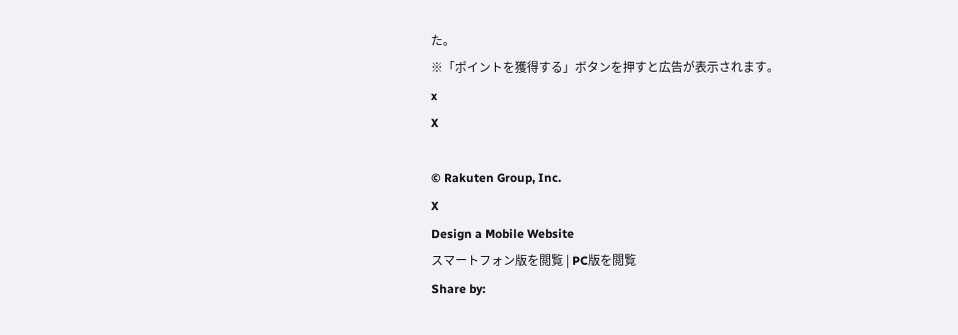た。
※「ポイントを獲得する」ボタンを押すと広告が表示されます。
x
X

© Rakuten Group, Inc.
X
Design a Mobile Website
スマートフォン版を閲覧 | PC版を閲覧
Share by: